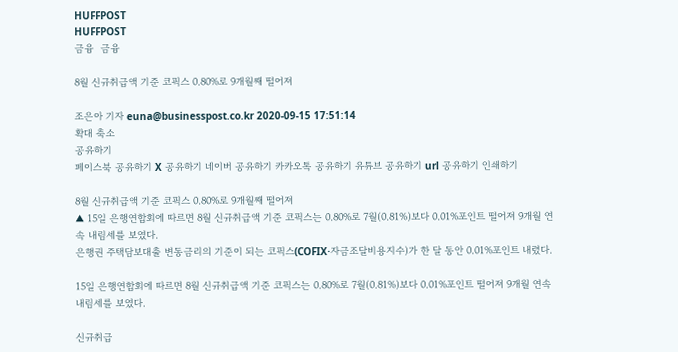HUFFPOST
HUFFPOST
금융  금융

8월 신규취급액 기준 코픽스 0.80%로 9개월째 떨어져

조은아 기자 euna@businesspost.co.kr 2020-09-15 17:51:14
확대 축소
공유하기
페이스북 공유하기 X 공유하기 네이버 공유하기 카카오톡 공유하기 유튜브 공유하기 url 공유하기 인쇄하기

8월 신규취급액 기준 코픽스 0.80%로 9개월째 떨어져
▲ 15일 은행연합회에 따르면 8월 신규취급액 기준 코픽스는 0.80%로 7월(0.81%)보다 0.01%포인트 떨어져 9개월 연속 내림세를 보였다.
은행권 주택담보대출 변동금리의 기준이 되는 코픽스(COFIX·자금조달비용지수)가 한 달 동안 0.01%포인트 내렸다.

15일 은행연합회에 따르면 8월 신규취급액 기준 코픽스는 0.80%로 7월(0.81%)보다 0.01%포인트 떨어져 9개월 연속 내림세를 보였다.

신규취급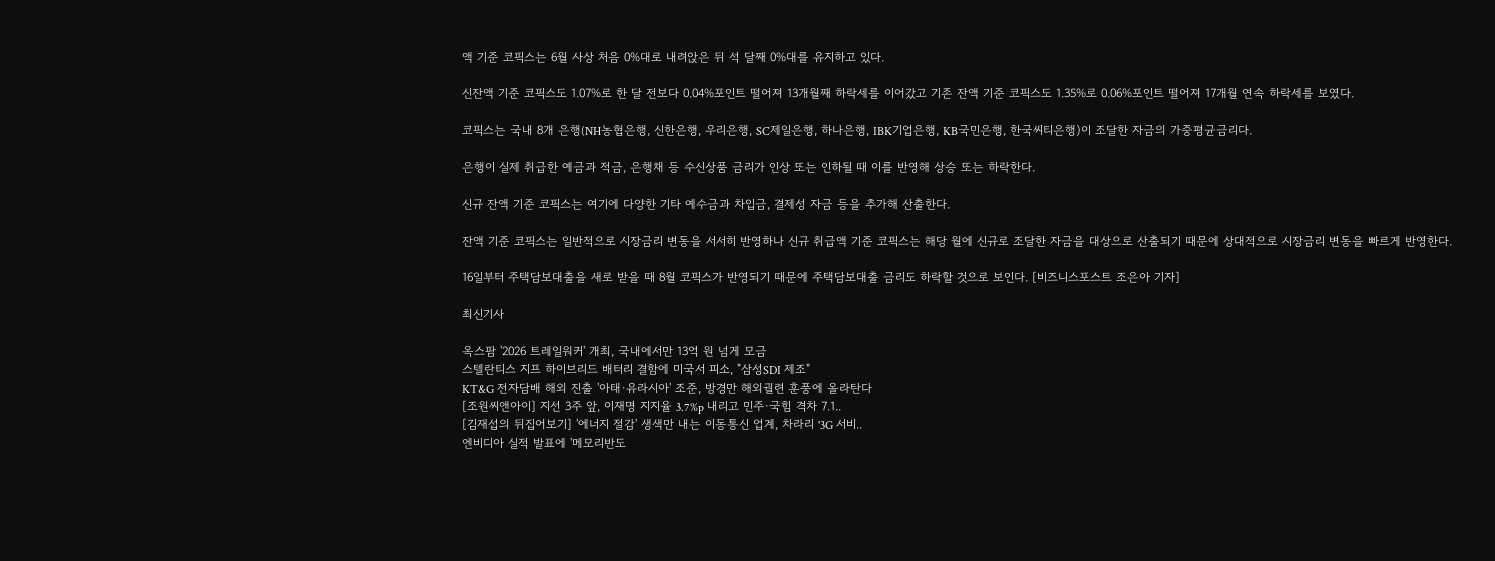액 기준 코픽스는 6월 사상 처음 0%대로 내려앉은 뒤 석 달째 0%대를 유지하고 있다.

신잔액 기준 코픽스도 1.07%로 한 달 전보다 0.04%포인트 떨어져 13개월째 하락세를 이어갔고 기존 잔액 기준 코픽스도 1.35%로 0.06%포인트 떨어져 17개월 연속 하락세를 보였다.

코픽스는 국내 8개 은행(NH농협은행, 신한은행, 우리은행, SC제일은행, 하나은행, IBK기업은행, KB국민은행, 한국씨티은행)이 조달한 자금의 가중평균금리다.

은행이 실제 취급한 예금과 적금, 은행채 등 수신상품 금리가 인상 또는 인하될 때 이를 반영해 상승 또는 하락한다.

신규 잔액 기준 코픽스는 여기에 다양한 기타 예수금과 차입금, 결제성 자금 등을 추가해 산출한다.

잔액 기준 코픽스는 일반적으로 시장금리 변동을 서서히 반영하나 신규 취급액 기준 코픽스는 해당 월에 신규로 조달한 자금을 대상으로 산출되기 때문에 상대적으로 시장금리 변동을 빠르게 반영한다.

16일부터 주택담보대출을 새로 받을 때 8월 코픽스가 반영되기 때문에 주택담보대출 금리도 하락할 것으로 보인다. [비즈니스포스트 조은아 기자]

최신기사

옥스팜 '2026 트레일워커' 개최, 국내에서만 13억 원 넘게 모금
스텔란티스 지프 하이브리드 배터리 결함에 미국서 피소, "삼성SDI 제조"
KT&G 전자담배 해외 진출 '아태·유라시아' 조준, 방경만 해외궐련 훈풍에 올라탄다
[조원씨앤아이] 지선 3주 앞, 이재명 지지율 3.7%p 내리고 민주·국힘 격차 7.1..
[김재섭의 뒤집어보기] '에너지 절감' 생색만 내는 이동통신 업계, 차라리 '3G 서비..
엔비디아 실적 발표에 '메모리반도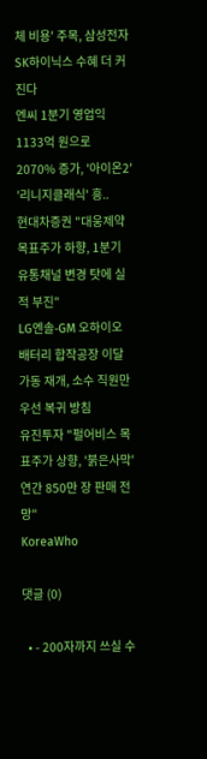체 비용' 주목, 삼성전자 SK하이닉스 수혜 더 커진다
엔씨 1분기 영업익 1133억 원으로 2070% 증가, '아이온2' '리니지클래식' 흥..
현대차증권 "대웅제약 목표주가 하향, 1분기 유통채널 변경 탓에 실적 부진"
LG엔솔-GM 오하이오 배터리 합작공장 이달 가동 재개, 소수 직원만 우선 복귀 방침
유진투자 "펄어비스 목표주가 상향, '붉은사막' 연간 850만 장 판매 전망"
KoreaWho

댓글 (0)

  • - 200자까지 쓰실 수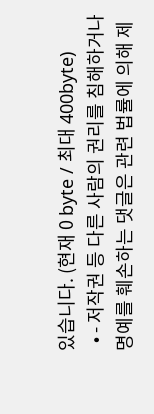있습니다. (현재 0 byte / 최대 400byte)
  • - 저작권 등 다른 사람의 권리를 침해하거나 명예를 훼손하는 댓글은 관련 법률에 의해 제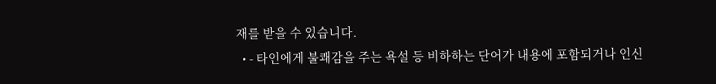재를 받을 수 있습니다.
  • - 타인에게 불쾌감을 주는 욕설 등 비하하는 단어가 내용에 포함되거나 인신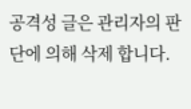공격성 글은 관리자의 판단에 의해 삭제 합니다.